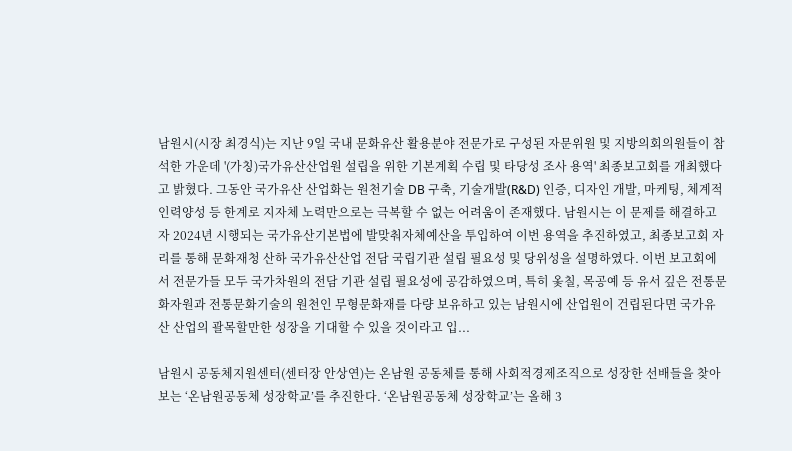남원시(시장 최경식)는 지난 9일 국내 문화유산 활용분야 전문가로 구성된 자문위원 및 지방의회의원들이 참석한 가운데 '(가칭)국가유산산업원 설립을 위한 기본계획 수립 및 타당성 조사 용역' 최종보고회를 개최했다고 밝혔다. 그동안 국가유산 산업화는 원천기술 DB 구축, 기술개발(R&D) 인증, 디자인 개발, 마케팅, 체계적 인력양성 등 한계로 지자체 노력만으로는 극복할 수 없는 어려움이 존재했다. 남원시는 이 문제를 해결하고자 2024년 시행되는 국가유산기본법에 발맞춰자체예산을 투입하여 이번 용역을 추진하였고, 최종보고회 자리를 통해 문화재청 산하 국가유산산업 전담 국립기관 설립 필요성 및 당위성을 설명하였다. 이번 보고회에서 전문가들 모두 국가차원의 전담 기관 설립 필요성에 공감하였으며, 특히 옻칠, 목공예 등 유서 깊은 전통문화자원과 전통문화기술의 원천인 무형문화재를 다량 보유하고 있는 남원시에 산업원이 건립된다면 국가유산 산업의 괄목할만한 성장을 기대할 수 있을 것이라고 입...

남원시 공동체지원센터(센터장 안상연)는 온남원 공동체를 통해 사회적경제조직으로 성장한 선배들을 찾아보는 ‘온남원공동체 성장학교’를 추진한다. ‘온남원공동체 성장학교’는 올해 3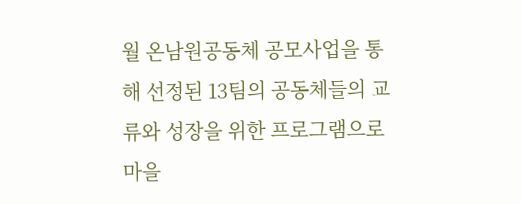월 온남원공동체 공모사업을 통해 선정된 13팀의 공동체들의 교류와 성장을 위한 프로그램으로 마을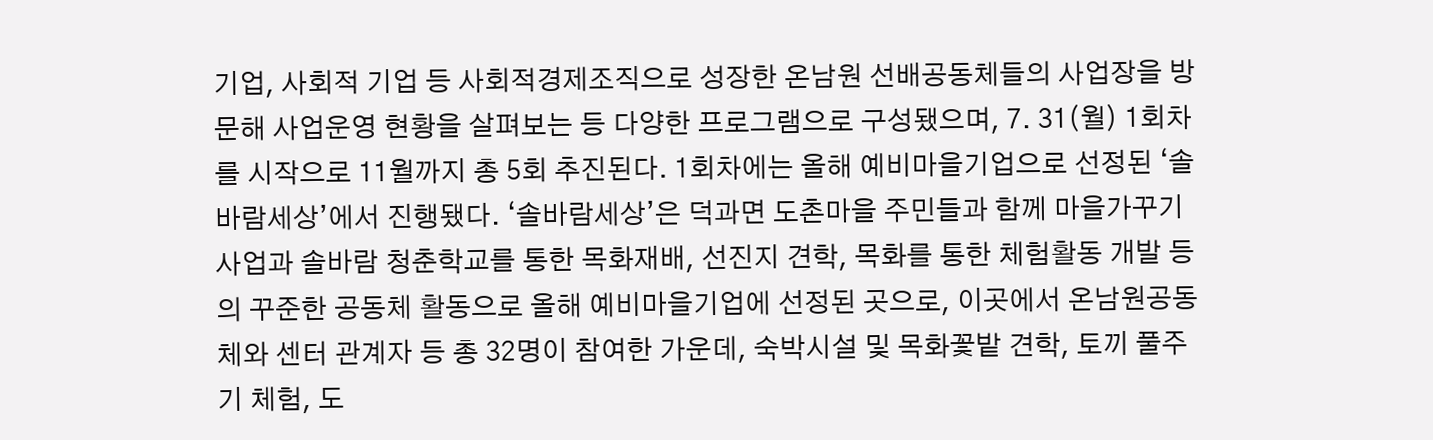기업, 사회적 기업 등 사회적경제조직으로 성장한 온남원 선배공동체들의 사업장을 방문해 사업운영 현황을 살펴보는 등 다양한 프로그램으로 구성됐으며, 7. 31(월) 1회차를 시작으로 11월까지 총 5회 추진된다. 1회차에는 올해 예비마을기업으로 선정된 ‘솔바람세상’에서 진행됐다. ‘솔바람세상’은 덕과면 도촌마을 주민들과 함께 마을가꾸기 사업과 솔바람 청춘학교를 통한 목화재배, 선진지 견학, 목화를 통한 체험활동 개발 등의 꾸준한 공동체 활동으로 올해 예비마을기업에 선정된 곳으로, 이곳에서 온남원공동체와 센터 관계자 등 총 32명이 참여한 가운데, 숙박시설 및 목화꽃밭 견학, 토끼 풀주기 체험, 도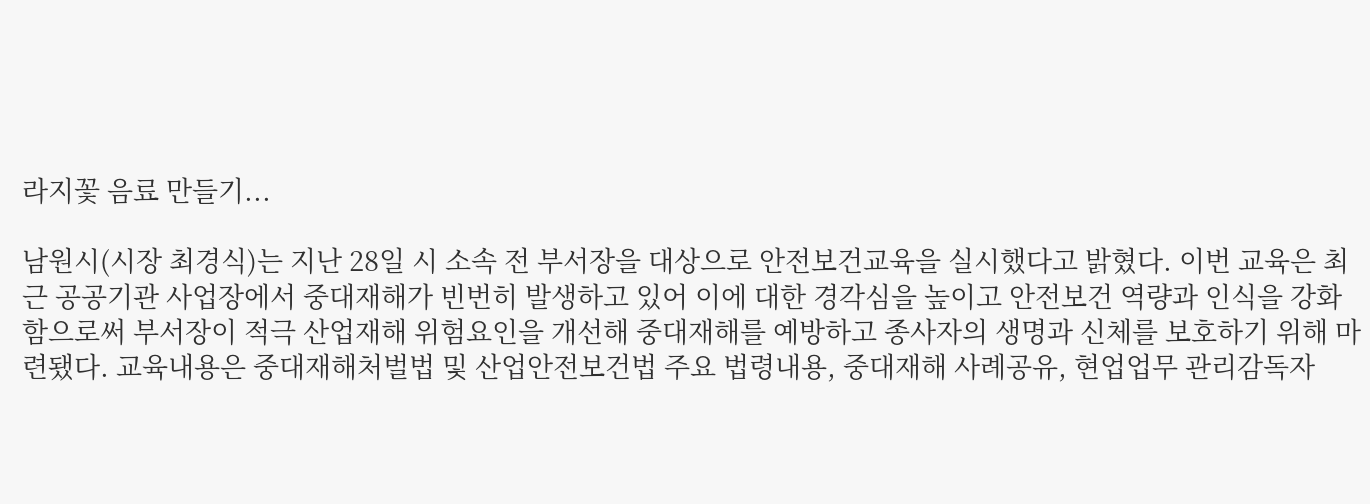라지꽃 음료 만들기...

남원시(시장 최경식)는 지난 28일 시 소속 전 부서장을 대상으로 안전보건교육을 실시했다고 밝혔다. 이번 교육은 최근 공공기관 사업장에서 중대재해가 빈번히 발생하고 있어 이에 대한 경각심을 높이고 안전보건 역량과 인식을 강화함으로써 부서장이 적극 산업재해 위험요인을 개선해 중대재해를 예방하고 종사자의 생명과 신체를 보호하기 위해 마련됐다. 교육내용은 중대재해처벌법 및 산업안전보건법 주요 법령내용, 중대재해 사례공유, 현업업무 관리감독자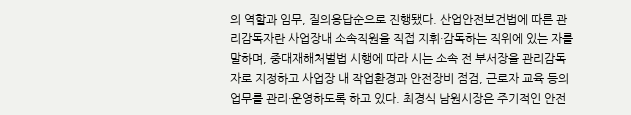의 역할과 임무, 질의응답순으로 진행됐다. 산업안전보건법에 따른 관리감독자란 사업장내 소속직원을 직접 지휘·감독하는 직위에 있는 자를 말하며, 중대재해처벌법 시행에 따라 시는 소속 전 부서장을 관리감독자로 지정하고 사업장 내 작업환경과 안전장비 점검, 근로자 교육 등의 업무를 관리·운영하도록 하고 있다. 최경식 남원시장은 주기적인 안전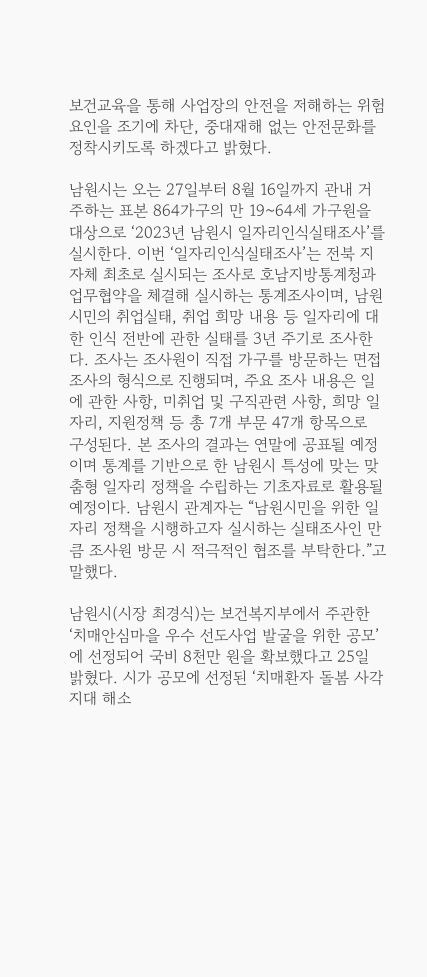보건교육을 통해 사업장의 안전을 저해하는 위험요인을 조기에 차단, 중대재해 없는 안전문화를 정착시키도록 하겠다고 밝혔다.

남원시는 오는 27일부터 8월 16일까지 관내 거주하는 표본 864가구의 만 19~64세 가구원을 대상으로 ‘2023년 남원시 일자리인식실태조사’를 실시한다. 이번 ‘일자리인식실태조사’는 전북 지자체 최초로 실시되는 조사로 호남지방통계청과 업무협약을 체결해 실시하는 통계조사이며, 남원시민의 취업실태, 취업 희망 내용 등 일자리에 대한 인식 전반에 관한 실태를 3년 주기로 조사한다. 조사는 조사원이 직접 가구를 방문하는 면접조사의 형식으로 진행되며, 주요 조사 내용은 일에 관한 사항, 미취업 및 구직관련 사항, 희망 일자리, 지원정책 등 총 7개 부문 47개 항목으로 구성된다. 본 조사의 결과는 연말에 공표될 예정이며 통계를 기반으로 한 남원시 특성에 맞는 맞춤형 일자리 정책을 수립하는 기초자료로 활용될 예정이다. 남원시 관계자는 “남원시민을 위한 일자리 정책을 시행하고자 실시하는 실태조사인 만큼 조사원 방문 시 적극적인 협조를 부탁한다.”고 말했다.

남원시(시장 최경식)는 보건복지부에서 주관한 ‘치매안심마을 우수 선도사업 발굴을 위한 공모’에 선정되어 국비 8천만 원을 확보했다고 25일 밝혔다. 시가 공모에 선정된 ‘치매환자 돌봄 사각지대 해소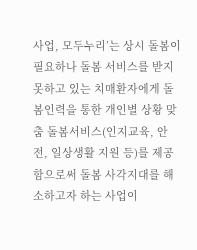사업, 모두누리’는 상시 돌봄이 필요하나 돌봄 서비스를 받지 못하고 있는 치매환자에게 돌봄인력을 통한 개인별 상황 맞춤 돌봄서비스(인지교육, 안전, 일상생활 지원 등)를 제공함으로써 돌봄 사각지대를 해소하고자 하는 사업이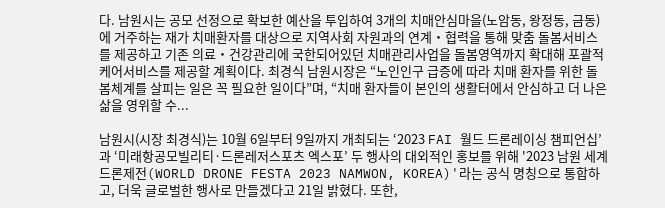다. 남원시는 공모 선정으로 확보한 예산을 투입하여 3개의 치매안심마을(노암동, 왕정동, 금동)에 거주하는 재가 치매환자를 대상으로 지역사회 자원과의 연계‧협력을 통해 맞춤 돌봄서비스를 제공하고 기존 의료‧건강관리에 국한되어있던 치매관리사업을 돌봄영역까지 확대해 포괄적 케어서비스를 제공할 계획이다. 최경식 남원시장은 “노인인구 급증에 따라 치매 환자를 위한 돌봄체계를 살피는 일은 꼭 필요한 일이다”며, “치매 환자들이 본인의 생활터에서 안심하고 더 나은 삶을 영위할 수...

남원시(시장 최경식)는 10월 6일부터 9일까지 개최되는 ‘2023 FAI 월드 드론레이싱 챔피언십’과 ‘미래항공모빌리티·드론레저스포츠 엑스포’ 두 행사의 대외적인 홍보를 위해 '2023 남원 세계드론제전(WORLD DRONE FESTA 2023 NAMWON, KOREA)'라는 공식 명칭으로 통합하고, 더욱 글로벌한 행사로 만들겠다고 21일 밝혔다. 또한,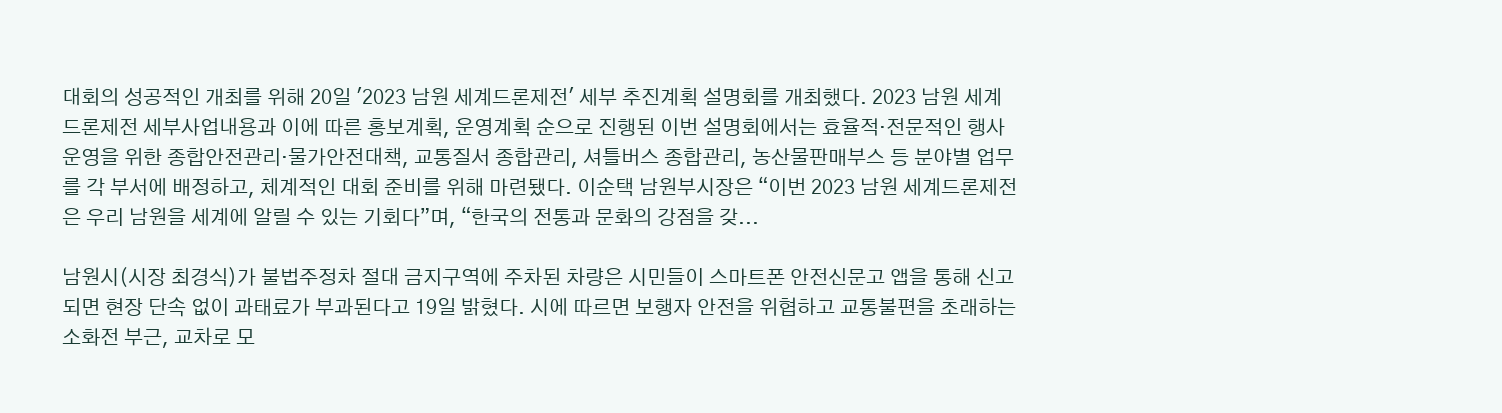대회의 성공적인 개최를 위해 20일 '2023 남원 세계드론제전' 세부 추진계획 설명회를 개최했다. 2023 남원 세계드론제전 세부사업내용과 이에 따른 홍보계획, 운영계획 순으로 진행된 이번 설명회에서는 효율적‧전문적인 행사 운영을 위한 종합안전관리·물가안전대책, 교통질서 종합관리, 셔틀버스 종합관리, 농산물판매부스 등 분야별 업무를 각 부서에 배정하고, 체계적인 대회 준비를 위해 마련됐다. 이순택 남원부시장은 “이번 2023 남원 세계드론제전은 우리 남원을 세계에 알릴 수 있는 기회다”며, “한국의 전통과 문화의 강점을 갖...

남원시(시장 최경식)가 불법주정차 절대 금지구역에 주차된 차량은 시민들이 스마트폰 안전신문고 앱을 통해 신고되면 현장 단속 없이 과태료가 부과된다고 19일 밝혔다. 시에 따르면 보행자 안전을 위협하고 교통불편을 초래하는 소화전 부근, 교차로 모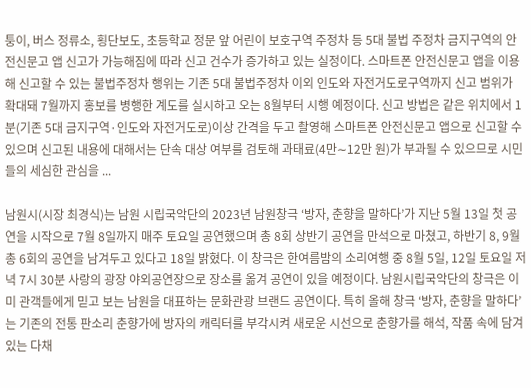퉁이, 버스 정류소, 횡단보도, 초등학교 정문 앞 어린이 보호구역 주정차 등 5대 불법 주정차 금지구역의 안전신문고 앱 신고가 가능해짐에 따라 신고 건수가 증가하고 있는 실정이다. 스마트폰 안전신문고 앱을 이용해 신고할 수 있는 불법주정차 행위는 기존 5대 불법주정차 이외 인도와 자전거도로구역까지 신고 범위가 확대돼 7월까지 홍보를 병행한 계도를 실시하고 오는 8월부터 시행 예정이다. 신고 방법은 같은 위치에서 1분(기존 5대 금지구역·인도와 자전거도로)이상 간격을 두고 촬영해 스마트폰 안전신문고 앱으로 신고할 수 있으며 신고된 내용에 대해서는 단속 대상 여부를 검토해 과태료(4만∼12만 원)가 부과될 수 있으므로 시민들의 세심한 관심을 ...

남원시(시장 최경식)는 남원 시립국악단의 2023년 남원창극 ‘방자, 춘향을 말하다’가 지난 5월 13일 첫 공연을 시작으로 7월 8일까지 매주 토요일 공연했으며 총 8회 상반기 공연을 만석으로 마쳤고, 하반기 8, 9월 총 6회의 공연을 남겨두고 있다고 18일 밝혔다. 이 창극은 한여름밤의 소리여행 중 8월 5일, 12일 토요일 저녁 7시 30분 사랑의 광장 야외공연장으로 장소를 옮겨 공연이 있을 예정이다. 남원시립국악단의 창극은 이미 관객들에게 믿고 보는 남원을 대표하는 문화관광 브랜드 공연이다. 특히 올해 창극 ‘방자, 춘향을 말하다’는 기존의 전통 판소리 춘향가에 방자의 캐릭터를 부각시켜 새로운 시선으로 춘향가를 해석, 작품 속에 담겨있는 다채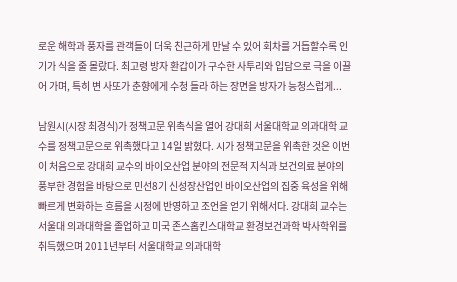로운 해학과 풍자를 관객들이 더욱 친근하게 만날 수 있어 회차를 거듭할수록 인기가 식을 줄 몰랐다. 최고령 방자 환갑이가 구수한 사투리와 입담으로 극을 이끌어 가며, 특히 변 사또가 춘향에게 수청 들라 하는 장면을 방자가 능청스럽게...

남원시(시장 최경식)가 정책고문 위촉식을 열어 강대희 서울대학교 의과대학 교수를 정책고문으로 위촉했다고 14일 밝혔다. 시가 정책고문을 위촉한 것은 이번이 처음으로 강대희 교수의 바이오산업 분야의 전문적 지식과 보건의료 분야의 풍부한 경험을 바탕으로 민선8기 신성장산업인 바이오산업의 집중 육성을 위해 빠르게 변화하는 흐름을 시정에 반영하고 조언을 얻기 위해서다. 강대희 교수는 서울대 의과대학을 졸업하고 미국 존스홉킨스대학교 환경보건과학 박사학위를 취득했으며 2011년부터 서울대학교 의과대학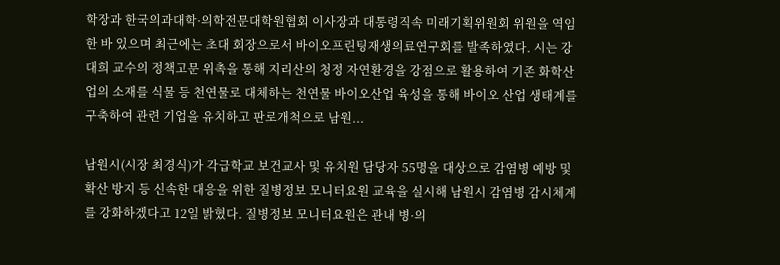학장과 한국의과대학·의학전문대학원협회 이사장과 대통령직속 미래기획위원회 위원을 역임한 바 있으며 최근에는 초대 회장으로서 바이오프린팅재생의료연구회를 발족하였다. 시는 강대희 교수의 정책고문 위촉을 통해 지리산의 청정 자연환경을 강점으로 활용하여 기존 화학산업의 소재를 식물 등 천연물로 대체하는 천연물 바이오산업 육성을 통해 바이오 산업 생태계를 구축하여 관련 기업을 유치하고 판로개척으로 남원...

남원시(시장 최경식)가 각급학교 보건교사 및 유치원 담당자 55명을 대상으로 감염병 예방 및 확산 방지 등 신속한 대응을 위한 질병정보 모니터요원 교육을 실시해 남원시 감염병 감시체계를 강화하겠다고 12일 밝혔다. 질병정보 모니터요원은 관내 병·의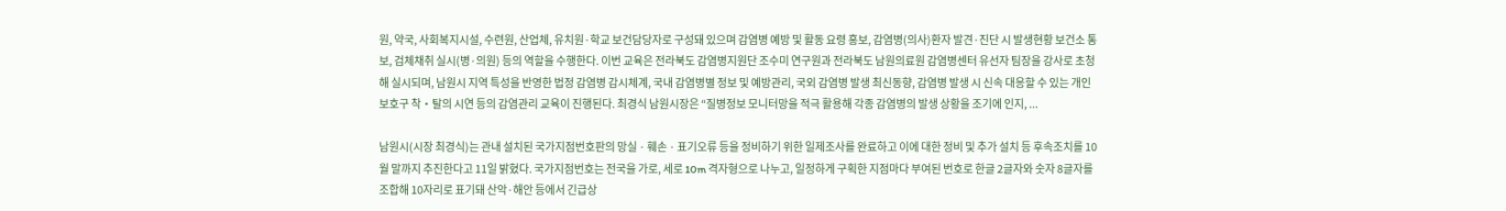원, 약국, 사회복지시설, 수련원, 산업체, 유치원·학교 보건담당자로 구성돼 있으며 감염병 예방 및 활동 요령 홍보, 감염병(의사)환자 발견·진단 시 발생현황 보건소 통보, 검체채취 실시(병·의원) 등의 역할을 수행한다. 이번 교육은 전라북도 감염병지원단 조수미 연구원과 전라북도 남원의료원 감염병센터 유선자 팀장을 강사로 초청해 실시되며, 남원시 지역 특성을 반영한 법정 감염병 감시체계, 국내 감염병별 정보 및 예방관리, 국외 감염병 발생 최신동향, 감염병 발생 시 신속 대응할 수 있는 개인보호구 착‧탈의 시연 등의 감염관리 교육이 진행된다. 최경식 남원시장은 “질병정보 모니터망을 적극 활용해 각종 감염병의 발생 상황을 조기에 인지, ...

남원시(시장 최경식)는 관내 설치된 국가지점번호판의 망실 · 훼손 · 표기오류 등을 정비하기 위한 일제조사를 완료하고 이에 대한 정비 및 추가 설치 등 후속조치를 10월 말까지 추진한다고 11일 밝혔다. 국가지점번호는 전국을 가로, 세로 10m 격자형으로 나누고, 일정하게 구획한 지점마다 부여된 번호로 한글 2글자와 숫자 8글자를 조합해 10자리로 표기돼 산악·해안 등에서 긴급상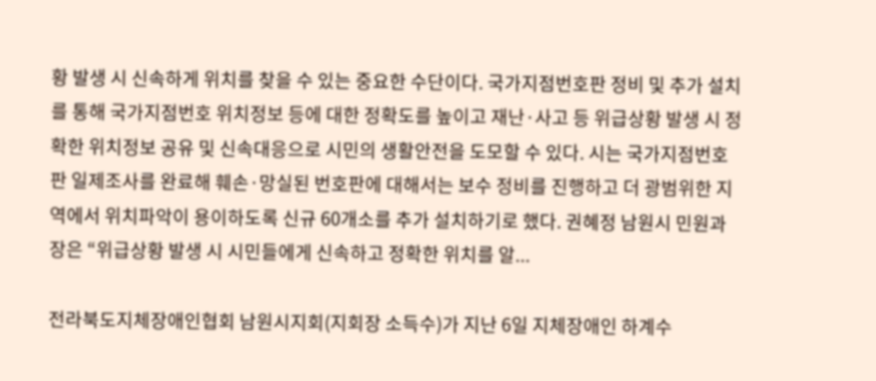황 발생 시 신속하게 위치를 찾을 수 있는 중요한 수단이다. 국가지점번호판 정비 및 추가 설치를 통해 국가지점번호 위치정보 등에 대한 정확도를 높이고 재난·사고 등 위급상황 발생 시 정확한 위치정보 공유 및 신속대응으로 시민의 생활안전을 도모할 수 있다. 시는 국가지점번호판 일제조사를 완료해 훼손·망실된 번호판에 대해서는 보수 정비를 진행하고 더 광범위한 지역에서 위치파악이 용이하도록 신규 60개소를 추가 설치하기로 했다. 권혜정 남원시 민원과장은 “위급상황 발생 시 시민들에게 신속하고 정확한 위치를 알...

전라북도지체장애인협회 남원시지회(지회장 소득수)가 지난 6일 지체장애인 하계수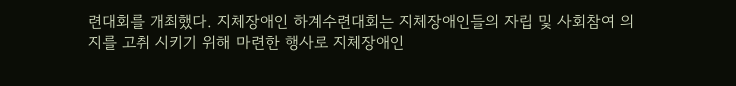련대회를 개최했다. 지체장애인 하계수련대회는 지체장애인들의 자립 및 사회참여 의지를 고취 시키기 위해 마련한 행사로 지체장애인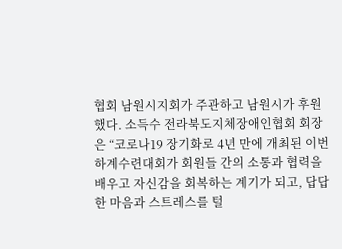협회 남원시지회가 주관하고 남원시가 후원했다. 소득수 전라북도지체장애인협회 회장은 “코로나19 장기화로 4년 만에 개최된 이번 하계수련대회가 회원들 간의 소통과 협력을 배우고 자신감을 회복하는 계기가 되고, 답답한 마음과 스트레스를 털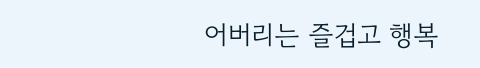어버리는 즐겁고 행복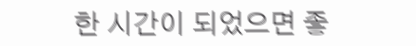한 시간이 되었으면 좋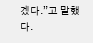겠다.”고 말했다.